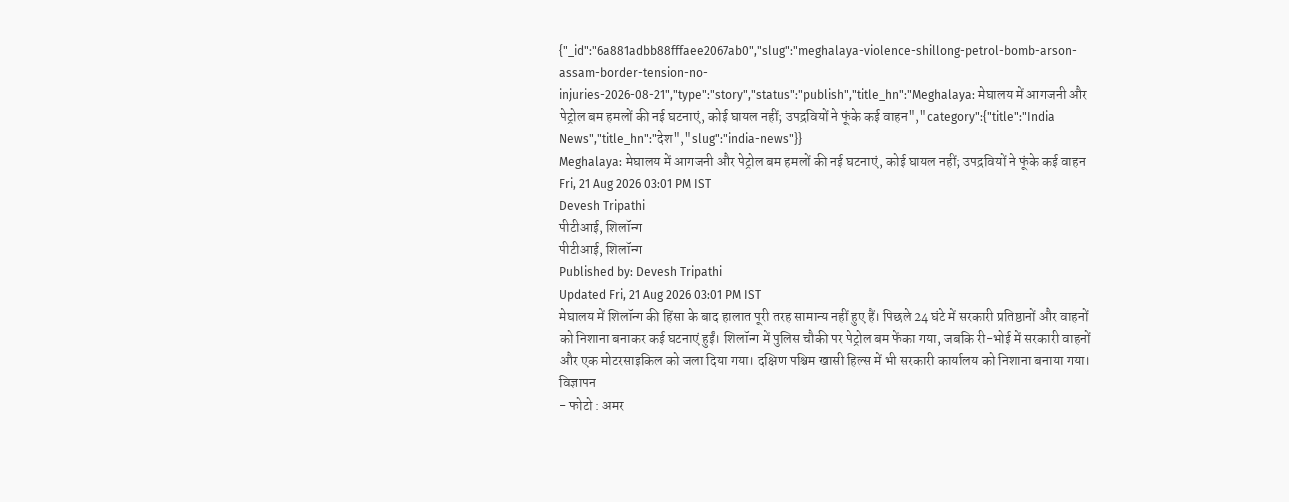{"_id":"6a881adbb88fffaee2067ab0","slug":"meghalaya-violence-shillong-petrol-bomb-arson-assam-border-tension-no-injuries-2026-08-21","type":"story","status":"publish","title_hn":"Meghalaya: मेघालय में आगजनी और पेट्रोल बम हमलों की नई घटनाएं, कोई घायल नहीं; उपद्रवियों ने फूंके कई वाहन","category":{"title":"India News","title_hn":"देश","slug":"india-news"}}
Meghalaya: मेघालय में आगजनी और पेट्रोल बम हमलों की नई घटनाएं, कोई घायल नहीं; उपद्रवियों ने फूंके कई वाहन
Fri, 21 Aug 2026 03:01 PM IST
Devesh Tripathi
पीटीआई, शिलॉन्ग
पीटीआई, शिलॉन्ग
Published by: Devesh Tripathi
Updated Fri, 21 Aug 2026 03:01 PM IST
मेघालय में शिलॉन्ग की हिंसा के बाद हालात पूरी तरह सामान्य नहीं हुए हैं। पिछले 24 घंटे में सरकारी प्रतिष्ठानों और वाहनों को निशाना बनाकर कई घटनाएं हुईं। शिलॉन्ग में पुलिस चौकी पर पेट्रोल बम फेंका गया, जबकि री-भोई में सरकारी वाहनों और एक मोटरसाइकिल को जला दिया गया। दक्षिण पश्चिम खासी हिल्स में भी सरकारी कार्यालय को निशाना बनाया गया।
विज्ञापन
- फोटो : अमर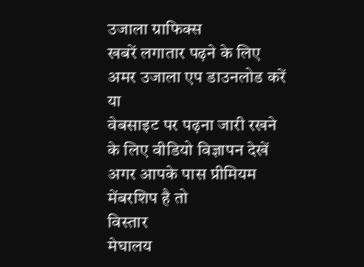उजाला ग्राफिक्स
खबरें लगातार पढ़ने के लिए अमर उजाला एप डाउनलोड करें
या
वेबसाइट पर पढ़ना जारी रखने के लिए वीडियो विज्ञापन देखें
अगर आपके पास प्रीमियम मेंबरशिप है तो
विस्तार
मेघालय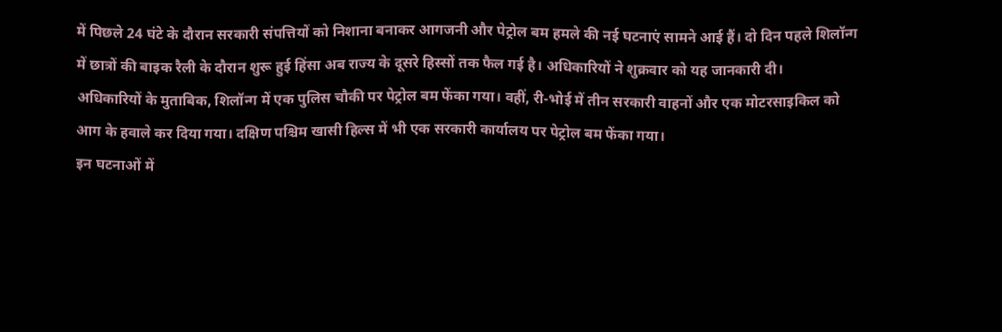में पिछले 24 घंटे के दौरान सरकारी संपत्तियों को निशाना बनाकर आगजनी और पेट्रोल बम हमले की नई घटनाएं सामने आई हैं। दो दिन पहले शिलॉन्ग में छात्रों की बाइक रैली के दौरान शुरू हुई हिंसा अब राज्य के दूसरे हिस्सों तक फैल गई है। अधिकारियों ने शुक्रवार को यह जानकारी दी।
अधिकारियों के मुताबिक, शिलॉन्ग में एक पुलिस चौकी पर पेट्रोल बम फेंका गया। वहीं, री-भोई में तीन सरकारी वाहनों और एक मोटरसाइकिल को आग के हवाले कर दिया गया। दक्षिण पश्चिम खासी हिल्स में भी एक सरकारी कार्यालय पर पेट्रोल बम फेंका गया।
इन घटनाओं में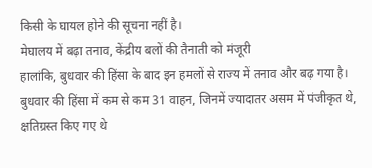किसी के घायल होने की सूचना नहीं है।
मेघालय में बढ़ा तनाव, केंद्रीय बलों की तैनाती को मंजूरी
हालांकि, बुधवार की हिंसा के बाद इन हमलों से राज्य में तनाव और बढ़ गया है। बुधवार की हिंसा में कम से कम 31 वाहन, जिनमें ज्यादातर असम में पंजीकृत थे, क्षतिग्रस्त किए गए थे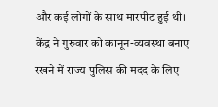और कई लोगों के साथ मारपीट हुई थी। केंद्र ने गुरुवार को कानून-व्यवस्था बनाए रखने में राज्य पुलिस की मदद के लिए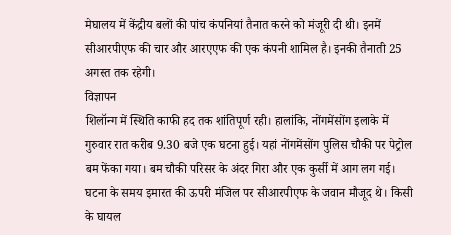मेघालय में केंद्रीय बलों की पांच कंपनियां तैनात करने को मंजूरी दी थी। इनमें सीआरपीएफ की चार और आरएएफ की एक कंपनी शामिल है। इनकी तैनाती 25 अगस्त तक रहेगी।
विज्ञापन
शिलॉन्ग में स्थिति काफी हद तक शांतिपूर्ण रही। हालांकि, नोंगमेंसोंग इलाके में गुरुवार रात करीब 9.30 बजे एक घटना हुई। यहां नोंगमेंसोंग पुलिस चौकी पर पेट्रोल बम फेंका गया। बम चौकी परिसर के अंदर गिरा और एक कुर्सी में आग लग गई। घटना के समय इमारत की ऊपरी मंजिल पर सीआरपीएफ के जवान मौजूद थे। किसी के घायल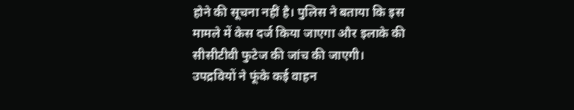होने की सूचना नहीं है। पुलिस ने बताया कि इस मामले में केस दर्ज किया जाएगा और इलाके की सीसीटीवी फुटेज की जांच की जाएगी।
उपद्रवियों ने फूंके कई वाहन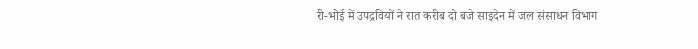री-भोई में उपद्रवियों ने रात करीब दो बजे साइदेन में जल संसाधन विभाग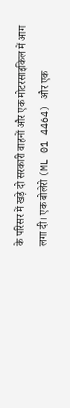के परिसर में खड़े दो सरकारी वाहनों और एक मोटरसाइकिल में आग लगा दी। एक बोलेरो (ML 01 4464) और एक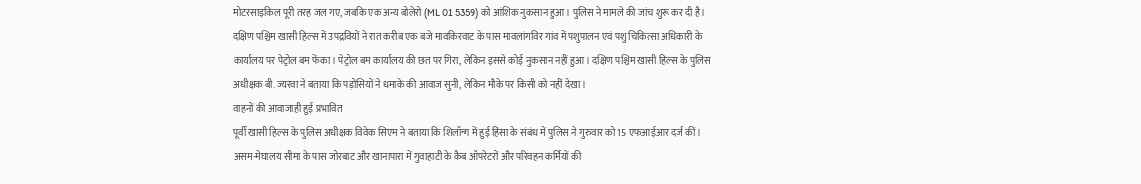मोटरसाइकिल पूरी तरह जल गए, जबकि एक अन्य बोलेरो (ML 01 5359) को आंशिक नुकसान हुआ। पुलिस ने मामले की जांच शुरू कर दी है।
दक्षिण पश्चिम खासी हिल्स में उपद्रवियों ने रात करीब एक बजे मावकिरवाट के पास मावलांगविर गांव में पशुपालन एवं पशु चिकित्सा अधिकारी के कार्यालय पर पेट्रोल बम फेंका। पेट्रोल बम कार्यालय की छत पर गिरा, लेकिन इससे कोई नुकसान नहीं हुआ। दक्षिण पश्चिम खासी हिल्स के पुलिस अधीक्षक बी. ज्यरवा ने बताया कि पड़ोसियों ने धमाके की आवाज सुनी, लेकिन मौके पर किसी को नहीं देखा।
वाहनों की आवाजाही हुई प्रभावित
पूर्वी खासी हिल्स के पुलिस अधीक्षक विवेक सिएम ने बताया कि शिलॉन्ग में हुई हिंसा के संबंध में पुलिस ने गुरुवार को 15 एफआईआर दर्ज कीं। असम-मेघालय सीमा के पास जोरबाट और खानापारा में गुवाहाटी के कैब ऑपरेटरों और परिवहन कर्मियों की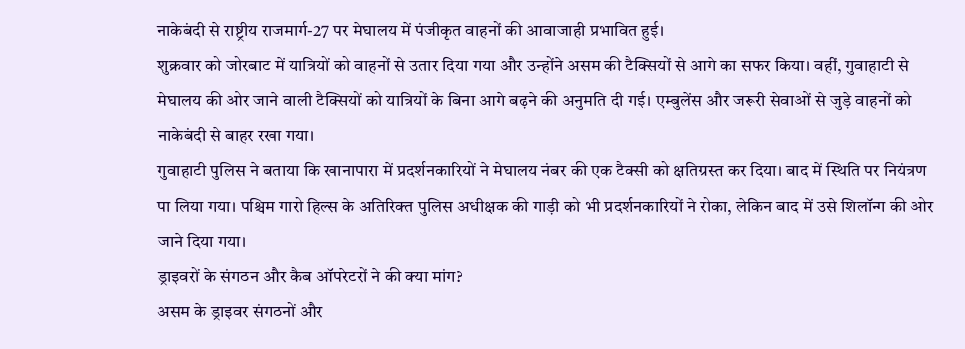नाकेबंदी से राष्ट्रीय राजमार्ग-27 पर मेघालय में पंजीकृत वाहनों की आवाजाही प्रभावित हुई।
शुक्रवार को जोरबाट में यात्रियों को वाहनों से उतार दिया गया और उन्होंने असम की टैक्सियों से आगे का सफर किया। वहीं, गुवाहाटी से मेघालय की ओर जाने वाली टैक्सियों को यात्रियों के बिना आगे बढ़ने की अनुमति दी गई। एम्बुलेंस और जरूरी सेवाओं से जुड़े वाहनों को नाकेबंदी से बाहर रखा गया।
गुवाहाटी पुलिस ने बताया कि खानापारा में प्रदर्शनकारियों ने मेघालय नंबर की एक टैक्सी को क्षतिग्रस्त कर दिया। बाद में स्थिति पर नियंत्रण पा लिया गया। पश्चिम गारो हिल्स के अतिरिक्त पुलिस अधीक्षक की गाड़ी को भी प्रदर्शनकारियों ने रोका, लेकिन बाद में उसे शिलॉन्ग की ओर जाने दिया गया।
ड्राइवरों के संगठन और कैब ऑपरेटरों ने की क्या मांग?
असम के ड्राइवर संगठनों और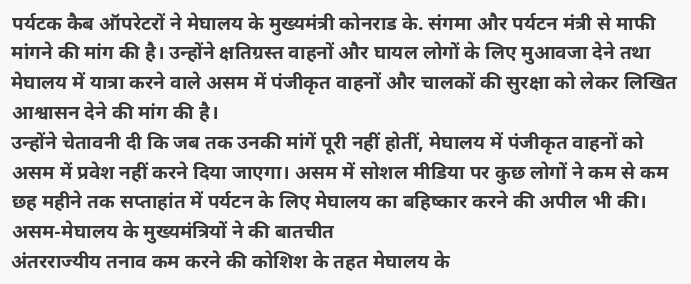पर्यटक कैब ऑपरेटरों ने मेघालय के मुख्यमंत्री कोनराड के. संगमा और पर्यटन मंत्री से माफी मांगने की मांग की है। उन्होंने क्षतिग्रस्त वाहनों और घायल लोगों के लिए मुआवजा देने तथा मेघालय में यात्रा करने वाले असम में पंजीकृत वाहनों और चालकों की सुरक्षा को लेकर लिखित आश्वासन देने की मांग की है।
उन्होंने चेतावनी दी कि जब तक उनकी मांगें पूरी नहीं होतीं, मेघालय में पंजीकृत वाहनों को असम में प्रवेश नहीं करने दिया जाएगा। असम में सोशल मीडिया पर कुछ लोगों ने कम से कम छह महीने तक सप्ताहांत में पर्यटन के लिए मेघालय का बहिष्कार करने की अपील भी की।
असम-मेघालय के मुख्यमंत्रियों ने की बातचीत
अंतरराज्यीय तनाव कम करने की कोशिश के तहत मेघालय के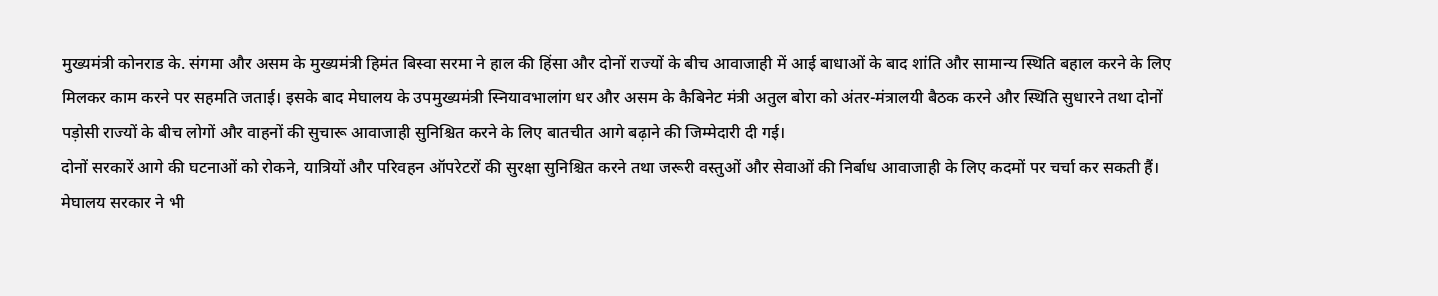मुख्यमंत्री कोनराड के. संगमा और असम के मुख्यमंत्री हिमंत बिस्वा सरमा ने हाल की हिंसा और दोनों राज्यों के बीच आवाजाही में आई बाधाओं के बाद शांति और सामान्य स्थिति बहाल करने के लिए मिलकर काम करने पर सहमति जताई। इसके बाद मेघालय के उपमुख्यमंत्री स्नियावभालांग धर और असम के कैबिनेट मंत्री अतुल बोरा को अंतर-मंत्रालयी बैठक करने और स्थिति सुधारने तथा दोनों पड़ोसी राज्यों के बीच लोगों और वाहनों की सुचारू आवाजाही सुनिश्चित करने के लिए बातचीत आगे बढ़ाने की जिम्मेदारी दी गई।
दोनों सरकारें आगे की घटनाओं को रोकने, यात्रियों और परिवहन ऑपरेटरों की सुरक्षा सुनिश्चित करने तथा जरूरी वस्तुओं और सेवाओं की निर्बाध आवाजाही के लिए कदमों पर चर्चा कर सकती हैं। मेघालय सरकार ने भी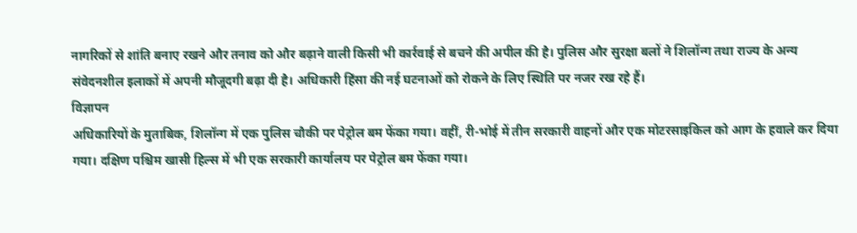नागरिकों से शांति बनाए रखने और तनाव को और बढ़ाने वाली किसी भी कार्रवाई से बचने की अपील की है। पुलिस और सुरक्षा बलों ने शिलॉन्ग तथा राज्य के अन्य संवेदनशील इलाकों में अपनी मौजूदगी बढ़ा दी है। अधिकारी हिंसा की नई घटनाओं को रोकने के लिए स्थिति पर नजर रख रहे हैं।
विज्ञापन
अधिकारियों के मुताबिक, शिलॉन्ग में एक पुलिस चौकी पर पेट्रोल बम फेंका गया। वहीं, री-भोई में तीन सरकारी वाहनों और एक मोटरसाइकिल को आग के हवाले कर दिया गया। दक्षिण पश्चिम खासी हिल्स में भी एक सरकारी कार्यालय पर पेट्रोल बम फेंका गया।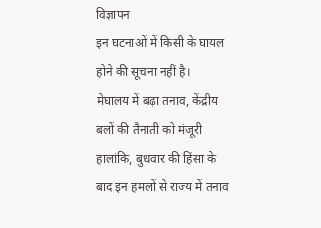विज्ञापन
इन घटनाओं में किसी के घायल होने की सूचना नहीं है।
मेघालय में बढ़ा तनाव, केंद्रीय बलों की तैनाती को मंजूरी
हालांकि, बुधवार की हिंसा के बाद इन हमलों से राज्य में तनाव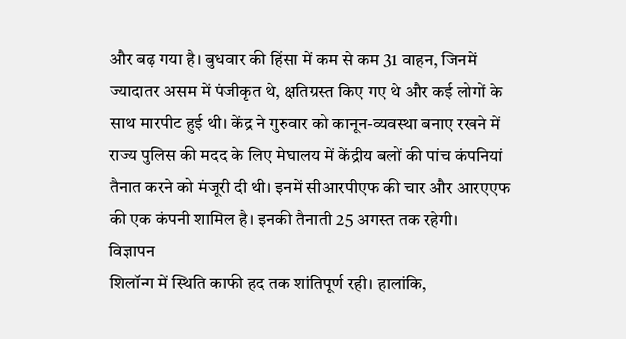और बढ़ गया है। बुधवार की हिंसा में कम से कम 31 वाहन, जिनमें ज्यादातर असम में पंजीकृत थे, क्षतिग्रस्त किए गए थे और कई लोगों के साथ मारपीट हुई थी। केंद्र ने गुरुवार को कानून-व्यवस्था बनाए रखने में राज्य पुलिस की मदद के लिए मेघालय में केंद्रीय बलों की पांच कंपनियां तैनात करने को मंजूरी दी थी। इनमें सीआरपीएफ की चार और आरएएफ की एक कंपनी शामिल है। इनकी तैनाती 25 अगस्त तक रहेगी।
विज्ञापन
शिलॉन्ग में स्थिति काफी हद तक शांतिपूर्ण रही। हालांकि,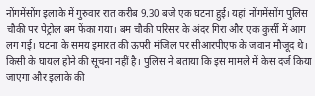नोंगमेंसोंग इलाके में गुरुवार रात करीब 9.30 बजे एक घटना हुई। यहां नोंगमेंसोंग पुलिस चौकी पर पेट्रोल बम फेंका गया। बम चौकी परिसर के अंदर गिरा और एक कुर्सी में आग लग गई। घटना के समय इमारत की ऊपरी मंजिल पर सीआरपीएफ के जवान मौजूद थे। किसी के घायल होने की सूचना नहीं है। पुलिस ने बताया कि इस मामले में केस दर्ज किया जाएगा और इलाके की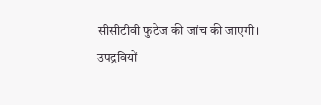सीसीटीवी फुटेज की जांच की जाएगी।
उपद्रवियों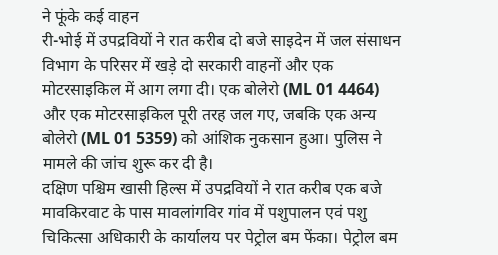ने फूंके कई वाहन
री-भोई में उपद्रवियों ने रात करीब दो बजे साइदेन में जल संसाधन विभाग के परिसर में खड़े दो सरकारी वाहनों और एक मोटरसाइकिल में आग लगा दी। एक बोलेरो (ML 01 4464) और एक मोटरसाइकिल पूरी तरह जल गए, जबकि एक अन्य बोलेरो (ML 01 5359) को आंशिक नुकसान हुआ। पुलिस ने मामले की जांच शुरू कर दी है।
दक्षिण पश्चिम खासी हिल्स में उपद्रवियों ने रात करीब एक बजे मावकिरवाट के पास मावलांगविर गांव में पशुपालन एवं पशु चिकित्सा अधिकारी के कार्यालय पर पेट्रोल बम फेंका। पेट्रोल बम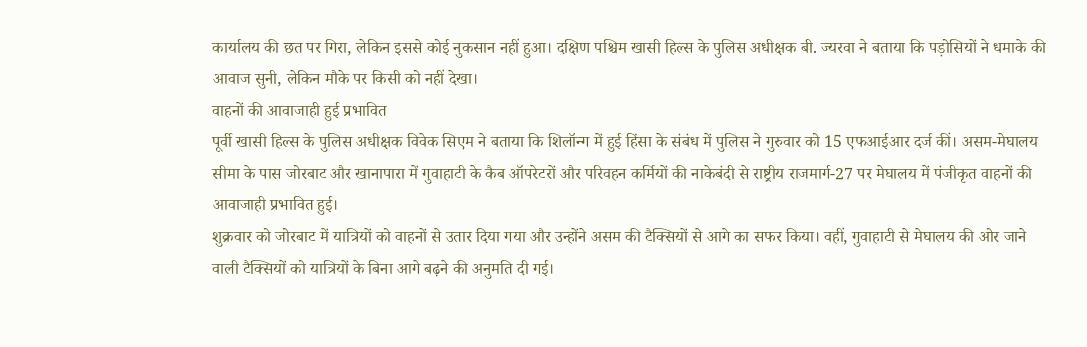कार्यालय की छत पर गिरा, लेकिन इससे कोई नुकसान नहीं हुआ। दक्षिण पश्चिम खासी हिल्स के पुलिस अधीक्षक बी. ज्यरवा ने बताया कि पड़ोसियों ने धमाके की आवाज सुनी, लेकिन मौके पर किसी को नहीं देखा।
वाहनों की आवाजाही हुई प्रभावित
पूर्वी खासी हिल्स के पुलिस अधीक्षक विवेक सिएम ने बताया कि शिलॉन्ग में हुई हिंसा के संबंध में पुलिस ने गुरुवार को 15 एफआईआर दर्ज कीं। असम-मेघालय सीमा के पास जोरबाट और खानापारा में गुवाहाटी के कैब ऑपरेटरों और परिवहन कर्मियों की नाकेबंदी से राष्ट्रीय राजमार्ग-27 पर मेघालय में पंजीकृत वाहनों की आवाजाही प्रभावित हुई।
शुक्रवार को जोरबाट में यात्रियों को वाहनों से उतार दिया गया और उन्होंने असम की टैक्सियों से आगे का सफर किया। वहीं, गुवाहाटी से मेघालय की ओर जाने वाली टैक्सियों को यात्रियों के बिना आगे बढ़ने की अनुमति दी गई।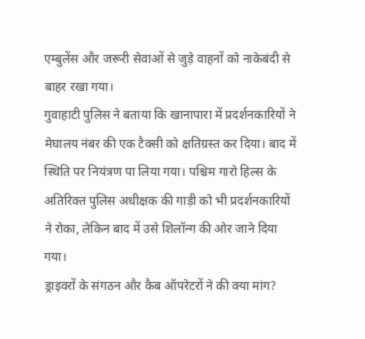एम्बुलेंस और जरूरी सेवाओं से जुड़े वाहनों को नाकेबंदी से बाहर रखा गया।
गुवाहाटी पुलिस ने बताया कि खानापारा में प्रदर्शनकारियों ने मेघालय नंबर की एक टैक्सी को क्षतिग्रस्त कर दिया। बाद में स्थिति पर नियंत्रण पा लिया गया। पश्चिम गारो हिल्स के अतिरिक्त पुलिस अधीक्षक की गाड़ी को भी प्रदर्शनकारियों ने रोका, लेकिन बाद में उसे शिलॉन्ग की ओर जाने दिया गया।
ड्राइवरों के संगठन और कैब ऑपरेटरों ने की क्या मांग?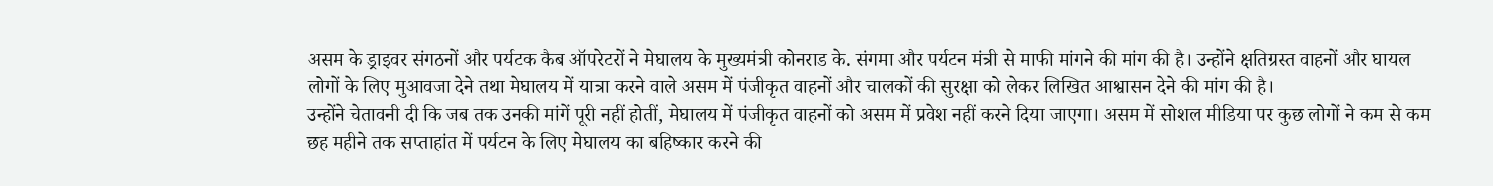असम के ड्राइवर संगठनों और पर्यटक कैब ऑपरेटरों ने मेघालय के मुख्यमंत्री कोनराड के. संगमा और पर्यटन मंत्री से माफी मांगने की मांग की है। उन्होंने क्षतिग्रस्त वाहनों और घायल लोगों के लिए मुआवजा देने तथा मेघालय में यात्रा करने वाले असम में पंजीकृत वाहनों और चालकों की सुरक्षा को लेकर लिखित आश्वासन देने की मांग की है।
उन्होंने चेतावनी दी कि जब तक उनकी मांगें पूरी नहीं होतीं, मेघालय में पंजीकृत वाहनों को असम में प्रवेश नहीं करने दिया जाएगा। असम में सोशल मीडिया पर कुछ लोगों ने कम से कम छह महीने तक सप्ताहांत में पर्यटन के लिए मेघालय का बहिष्कार करने की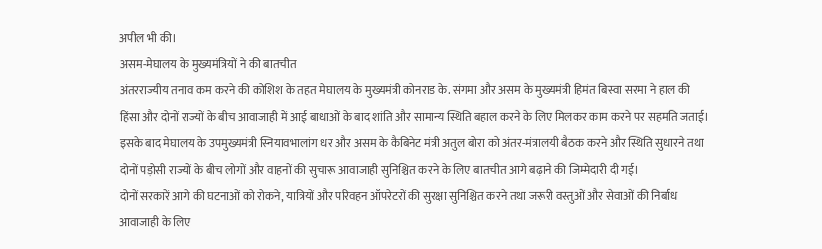अपील भी की।
असम-मेघालय के मुख्यमंत्रियों ने की बातचीत
अंतरराज्यीय तनाव कम करने की कोशिश के तहत मेघालय के मुख्यमंत्री कोनराड के. संगमा और असम के मुख्यमंत्री हिमंत बिस्वा सरमा ने हाल की हिंसा और दोनों राज्यों के बीच आवाजाही में आई बाधाओं के बाद शांति और सामान्य स्थिति बहाल करने के लिए मिलकर काम करने पर सहमति जताई। इसके बाद मेघालय के उपमुख्यमंत्री स्नियावभालांग धर और असम के कैबिनेट मंत्री अतुल बोरा को अंतर-मंत्रालयी बैठक करने और स्थिति सुधारने तथा दोनों पड़ोसी राज्यों के बीच लोगों और वाहनों की सुचारू आवाजाही सुनिश्चित करने के लिए बातचीत आगे बढ़ाने की जिम्मेदारी दी गई।
दोनों सरकारें आगे की घटनाओं को रोकने, यात्रियों और परिवहन ऑपरेटरों की सुरक्षा सुनिश्चित करने तथा जरूरी वस्तुओं और सेवाओं की निर्बाध आवाजाही के लिए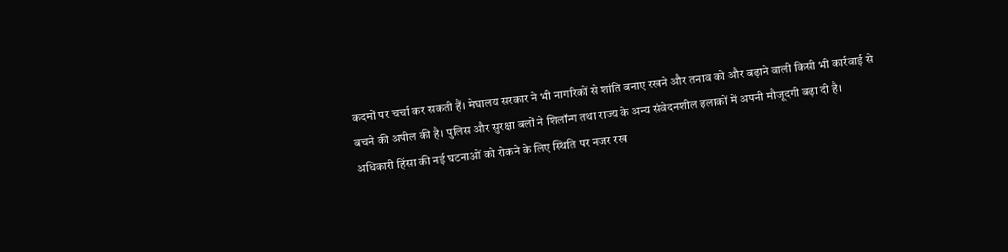कदमों पर चर्चा कर सकती हैं। मेघालय सरकार ने भी नागरिकों से शांति बनाए रखने और तनाव को और बढ़ाने वाली किसी भी कार्रवाई से बचने की अपील की है। पुलिस और सुरक्षा बलों ने शिलॉन्ग तथा राज्य के अन्य संवेदनशील इलाकों में अपनी मौजूदगी बढ़ा दी है। अधिकारी हिंसा की नई घटनाओं को रोकने के लिए स्थिति पर नजर रख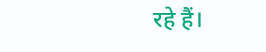रहे हैं।